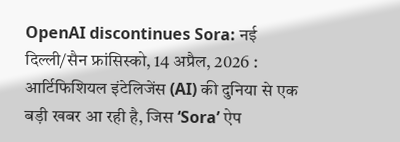OpenAI discontinues Sora: नई दिल्ली/सैन फ्रांसिस्को, 14 अप्रैल, 2026 : आर्टिफिशियल इंटेलिजेंस (AI) की दुनिया से एक बड़ी खबर आ रही है, जिस ‘Sora’ ऐप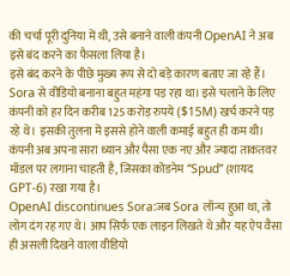की चर्चा पूरी दुनिया में थी, उसे बनाने वाली कंपनी OpenAI ने अब इसे बंद करने का फैसला लिया है।
इसे बंद करने के पीछे मुख्य रूप से दो बड़े कारण बताए जा रहे हैं। Sora से वीडियो बनाना बहुत महंगा पड़ रहा था। इसे चलाने के लिए कंपनी को हर दिन करीब 125 करोड़ रुपये ($15M) खर्च करने पड़ रहे थे। इसकी तुलना में इससे होने वाली कमाई बहुत ही कम थी। कंपनी अब अपना सारा ध्यान और पैसा एक नए और ज्यादा ताकतवर मॉडल पर लगाना चाहती है, जिसका कोडनेम “Spud” (शायद GPT-6) रखा गया है।
OpenAI discontinues Sora:जब Sora लॉन्च हुआ था, तो लोग दंग रह गए थे। आप सिर्फ एक लाइन लिखते थे और यह ऐप वैसा ही असली दिखने वाला वीडियो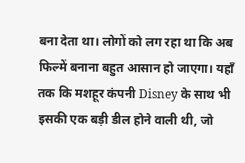बना देता था। लोगों को लग रहा था कि अब फिल्में बनाना बहुत आसान हो जाएगा। यहाँ तक कि मशहूर कंपनी Disney के साथ भी इसकी एक बड़ी डील होने वाली थी, जो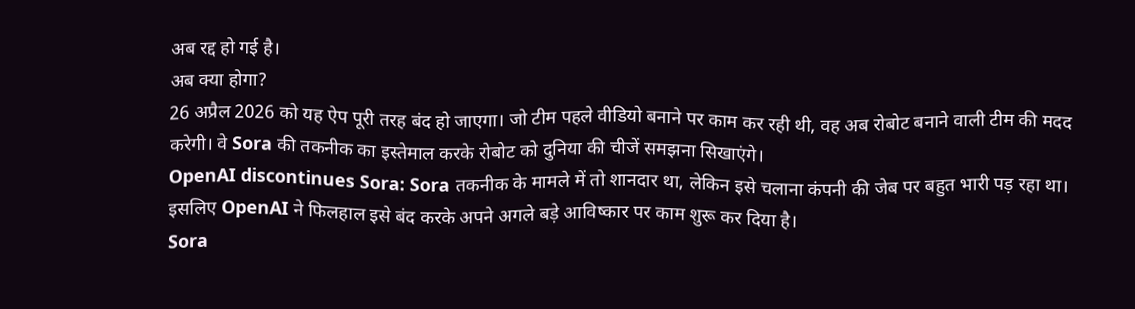अब रद्द हो गई है।
अब क्या होगा?
26 अप्रैल 2026 को यह ऐप पूरी तरह बंद हो जाएगा। जो टीम पहले वीडियो बनाने पर काम कर रही थी, वह अब रोबोट बनाने वाली टीम की मदद करेगी। वे Sora की तकनीक का इस्तेमाल करके रोबोट को दुनिया की चीजें समझना सिखाएंगे।
OpenAI discontinues Sora: Sora तकनीक के मामले में तो शानदार था, लेकिन इसे चलाना कंपनी की जेब पर बहुत भारी पड़ रहा था। इसलिए OpenAI ने फिलहाल इसे बंद करके अपने अगले बड़े आविष्कार पर काम शुरू कर दिया है।
Sora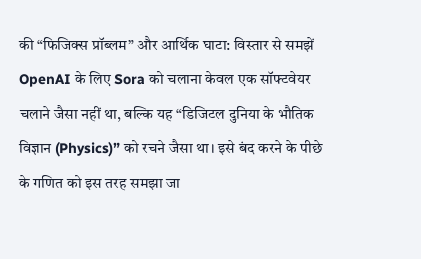की “फिजिक्स प्रॉब्लम” और आर्थिक घाटा: विस्तार से समझें
OpenAI के लिए Sora को चलाना केवल एक सॉफ्टवेयर चलाने जैसा नहीं था, बल्कि यह “डिजिटल दुनिया के भौतिक विज्ञान (Physics)” को रचने जैसा था। इसे बंद करने के पीछे के गणित को इस तरह समझा जा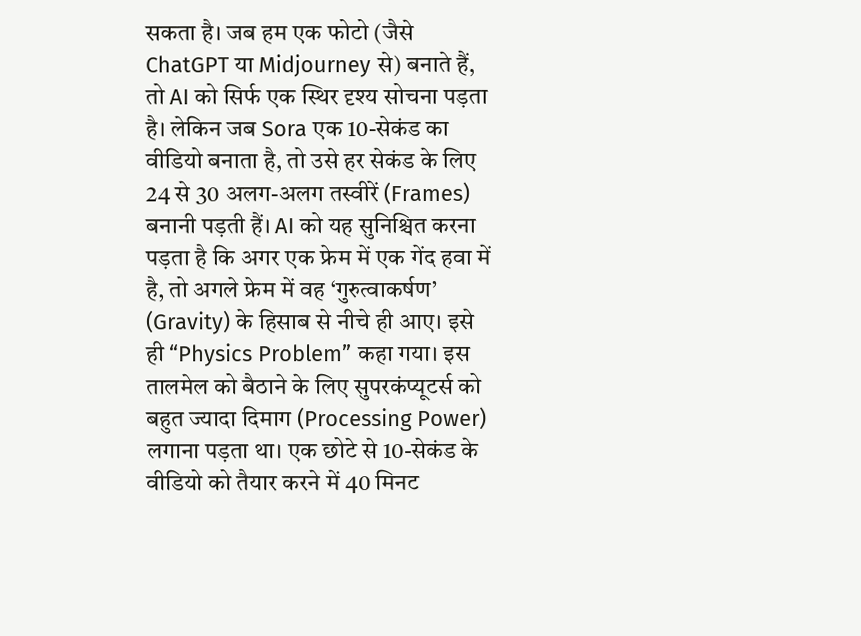सकता है। जब हम एक फोटो (जैसे ChatGPT या Midjourney से) बनाते हैं, तो AI को सिर्फ एक स्थिर दृश्य सोचना पड़ता है। लेकिन जब Sora एक 10-सेकंड का वीडियो बनाता है, तो उसे हर सेकंड के लिए 24 से 30 अलग-अलग तस्वीरें (Frames) बनानी पड़ती हैं। AI को यह सुनिश्चित करना पड़ता है कि अगर एक फ्रेम में एक गेंद हवा में है, तो अगले फ्रेम में वह ‘गुरुत्वाकर्षण’ (Gravity) के हिसाब से नीचे ही आए। इसे ही “Physics Problem” कहा गया। इस तालमेल को बैठाने के लिए सुपरकंप्यूटर्स को बहुत ज्यादा दिमाग (Processing Power) लगाना पड़ता था। एक छोटे से 10-सेकंड के वीडियो को तैयार करने में 40 मिनट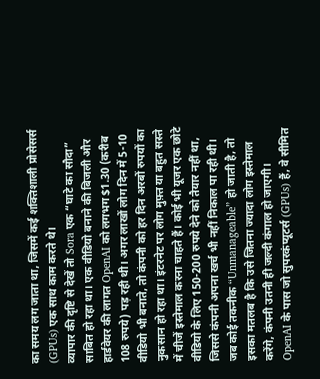का समय लग जाता था, जिसमें कई शक्तिशाली प्रोसेसर्स (GPUs) एक साथ काम करते थे।
व्यापार की दृष्टि से देखें तो Sora एक “घाटे का सौदा” साबित हो रहा था। एक वीडियो बनाने की बिजली और हार्डवेयर की लागत OpenAI को लगभग $1.30 (करीब 108 रुपये) पड़ रही थी। अगर लाखों लोग दिन में 5-10 वीडियो भी बनाते, तो कंपनी को हर दिन अरबों रुपयों का नुकसान हो रहा था। इंटरनेट पर लोग मुफ़्त या बहुत सस्ते में चीजें इस्तेमाल करना चाहते हैं। कोई भी यूजर एक छोटे वीडियो के लिए 150-200 रुपये देने को तैयार नहीं था, जिससे कंपनी अपना खर्च भी नहीं निकाल पा रही थी।
जब कोई तकनीक “Unmanageable” हो जाती है, तो इसका मतलब है कि उसे जितना ज्यादा लोग इस्तेमाल करेंगे, कंपनी उतनी ही जल्दी कंगाल हो जाएगी। OpenAI के पास जो सुपरकंप्यूटर्स (GPUs) हैं, वे सीमित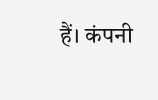हैं। कंपनी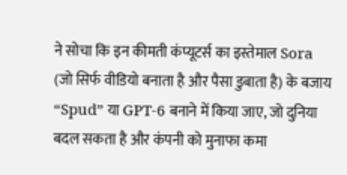ने सोचा कि इन कीमती कंप्यूटर्स का इस्तेमाल Sora (जो सिर्फ वीडियो बनाता है और पैसा डुबाता है) के बजाय “Spud” या GPT-6 बनाने में किया जाए, जो दुनिया बदल सकता है और कंपनी को मुनाफा कमा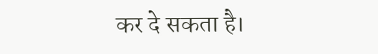कर दे सकता है।